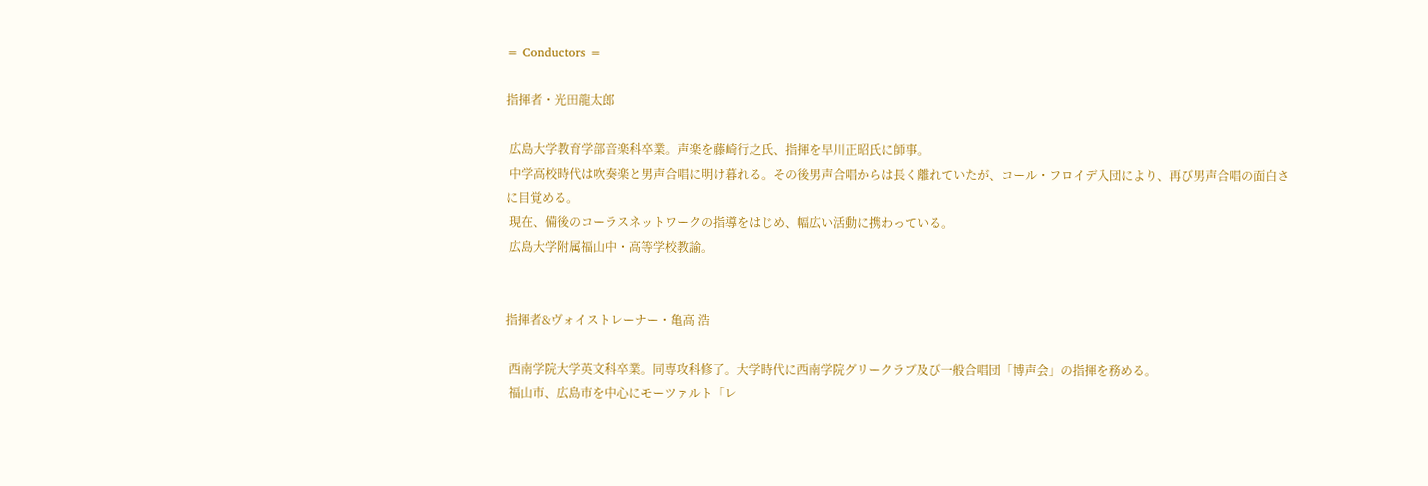= Conductors =

指揮者・光田龍太郎

 広島大学教育学部音楽科卒業。声楽を藤崎行之氏、指揮を早川正昭氏に師事。
 中学高校時代は吹奏楽と男声合唱に明け暮れる。その後男声合唱からは長く離れていたが、コール・フロイデ入団により、再び男声合唱の面白さに目覚める。
 現在、備後のコーラスネットワークの指導をはじめ、幅広い活動に携わっている。
 広島大学附属福山中・高等学校教諭。


指揮者&ヴォイストレーナー・亀高 浩

 西南学院大学英文科卒業。同専攻科修了。大学時代に西南学院グリークラブ及び一般合唱団「博声会」の指揮を務める。
 福山市、広島市を中心にモーツァルト「レ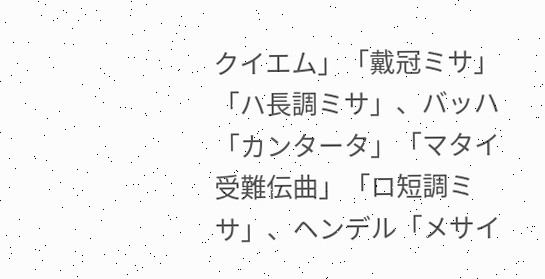クイエム」「戴冠ミサ」「ハ長調ミサ」、バッハ「カンタータ」「マタイ受難伝曲」「ロ短調ミサ」、ヘンデル「メサイ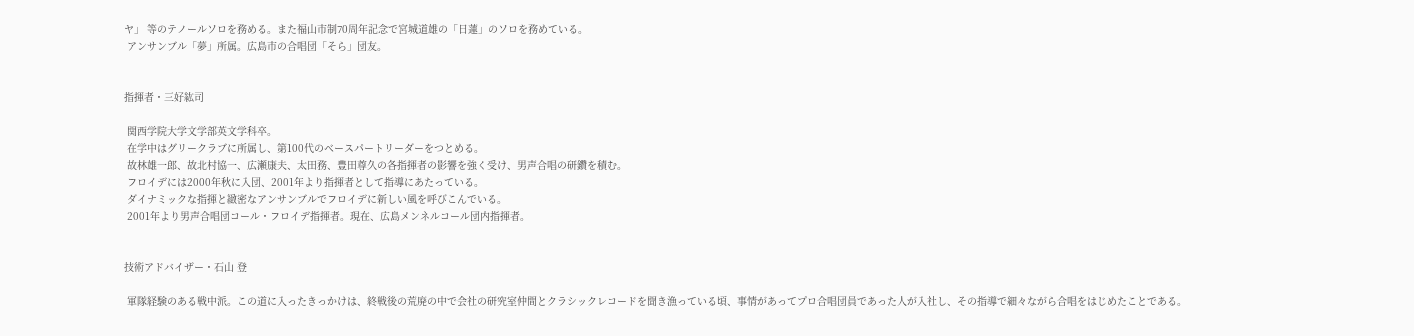ヤ」 等のテノールソロを務める。また福山市制70周年記念で宮城道雄の「日蓮」のソロを務めている。
 アンサンブル「夢」所属。広島市の合唱団「そら」団友。


指揮者・三好紘司

 関西学院大学文学部英文学科卒。
 在学中はグリークラブに所属し、第100代のベースパートリーダーをつとめる。
 故林雄一郎、故北村協一、広瀬康夫、太田務、豊田尊久の各指揮者の影響を強く受け、男声合唱の研鑽を積む。
 フロイデには2000年秋に入団、2001年より指揮者として指導にあたっている。
 ダイナミックな指揮と緻密なアンサンブルでフロイデに新しい風を呼びこんでいる。
 2001年より男声合唱団コール・フロイデ指揮者。現在、広島メンネルコール団内指揮者。


技術アドバイザー・石山 登

 軍隊経験のある戦中派。この道に入ったきっかけは、終戦後の荒廃の中で会社の研究室仲間とクラシックレコードを聞き漁っている頃、事情があってプロ合唱団員であった人が入社し、その指導で細々ながら合唱をはじめたことである。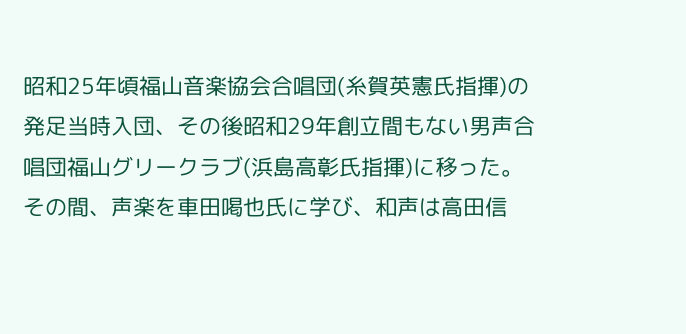昭和25年頃福山音楽協会合唱団(糸賀英憲氏指揮)の発足当時入団、その後昭和29年創立間もない男声合唱団福山グリークラブ(浜島高彰氏指揮)に移った。その間、声楽を車田喝也氏に学び、和声は高田信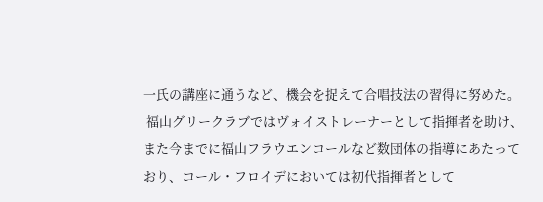一氏の講座に通うなど、機会を捉えて合唱技法の習得に努めた。
 福山グリークラブではヴォイストレーナーとして指揮者を助け、また今までに福山フラウエンコールなど数団体の指導にあたっており、コール・フロイデにおいては初代指揮者として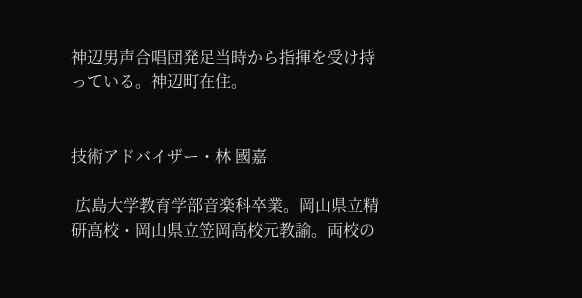神辺男声合唱団発足当時から指揮を受け持っている。神辺町在住。


技術アドバイザー・林 國嘉

 広島大学教育学部音楽科卒業。岡山県立精研高校・岡山県立笠岡高校元教諭。両校の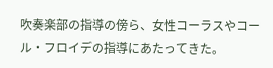吹奏楽部の指導の傍ら、女性コーラスやコール・フロイデの指導にあたってきた。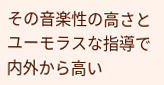その音楽性の高さとユーモラスな指導で内外から高い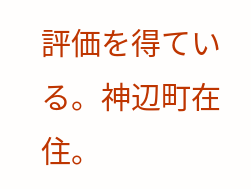評価を得ている。神辺町在住。